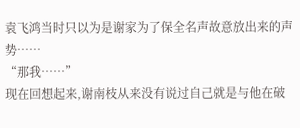袁飞鸿当时只以为是谢家为了保全名声故意放出来的声势……
“那我……”
现在回想起来,谢南枝从来没有说过自己就是与他在破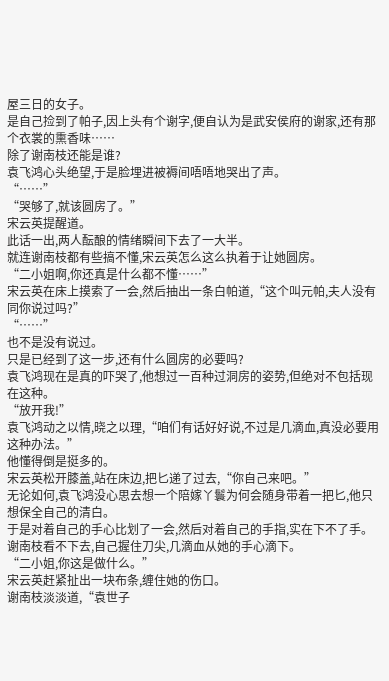屋三日的女子。
是自己捡到了帕子,因上头有个谢字,便自认为是武安侯府的谢家,还有那个衣裳的熏香味……
除了谢南枝还能是谁?
袁飞鸿心头绝望,于是脸埋进被褥间唔唔地哭出了声。
“……”
“哭够了,就该圆房了。”
宋云英提醒道。
此话一出,两人酝酿的情绪瞬间下去了一大半。
就连谢南枝都有些搞不懂,宋云英怎么这么执着于让她圆房。
“二小姐啊,你还真是什么都不懂……”
宋云英在床上摸索了一会,然后抽出一条白帕道,“这个叫元帕,夫人没有同你说过吗?”
“……”
也不是没有说过。
只是已经到了这一步,还有什么圆房的必要吗?
袁飞鸿现在是真的吓哭了,他想过一百种过洞房的姿势,但绝对不包括现在这种。
“放开我!”
袁飞鸿动之以情,晓之以理,“咱们有话好好说,不过是几滴血,真没必要用这种办法。”
他懂得倒是挺多的。
宋云英松开膝盖,站在床边,把匕递了过去,“你自己来吧。”
无论如何,袁飞鸿没心思去想一个陪嫁丫鬟为何会随身带着一把匕,他只想保全自己的清白。
于是对着自己的手心比划了一会,然后对着自己的手指,实在下不了手。
谢南枝看不下去,自己握住刀尖,几滴血从她的手心滴下。
“二小姐,你这是做什么。”
宋云英赶紧扯出一块布条,缠住她的伤口。
谢南枝淡淡道,“袁世子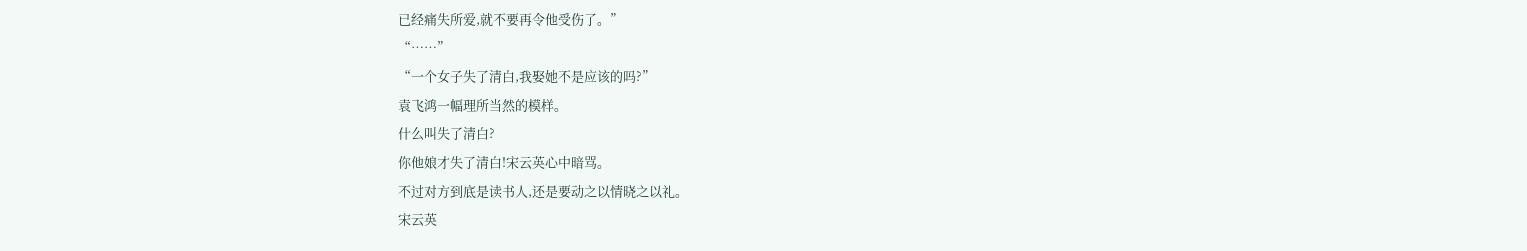已经痛失所爱,就不要再令他受伤了。”
“……”
“一个女子失了清白,我娶她不是应该的吗?”
袁飞鸿一幅理所当然的模样。
什么叫失了清白?
你他娘才失了清白!宋云英心中暗骂。
不过对方到底是读书人,还是要动之以情晓之以礼。
宋云英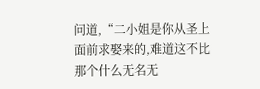问道,“二小姐是你从圣上面前求娶来的,难道这不比那个什么无名无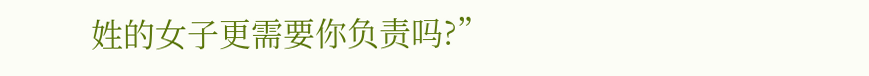姓的女子更需要你负责吗?”